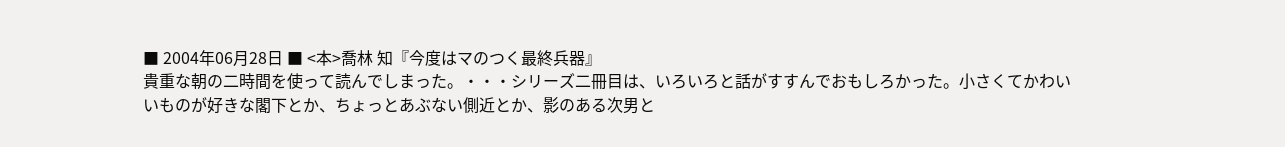■ 2004年06月28日 ■ <本>喬林 知『今度はマのつく最終兵器』
貴重な朝の二時間を使って読んでしまった。・・・シリーズ二冊目は、いろいろと話がすすんでおもしろかった。小さくてかわいいものが好きな閣下とか、ちょっとあぶない側近とか、影のある次男と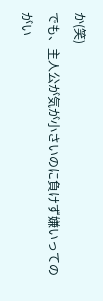か(笑)
でも、主人公が気が小さいのに負けず嫌いってのがい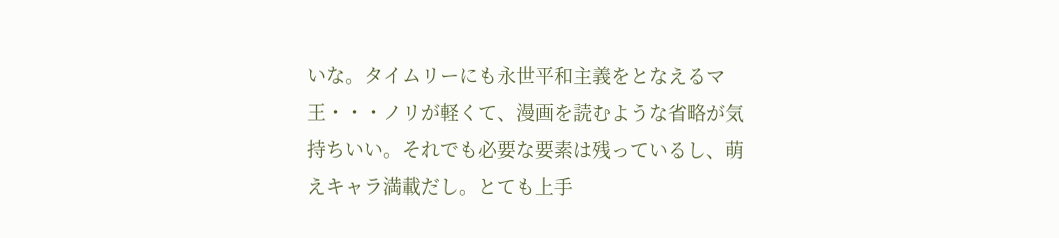いな。タイムリーにも永世平和主義をとなえるマ王・・・ノリが軽くて、漫画を読むような省略が気持ちいい。それでも必要な要素は残っているし、萌えキャラ満載だし。とても上手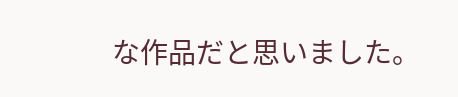な作品だと思いました。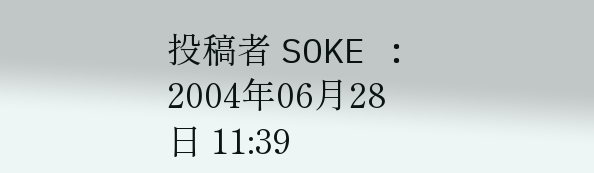投稿者 SOKE : 2004年06月28日 11:39